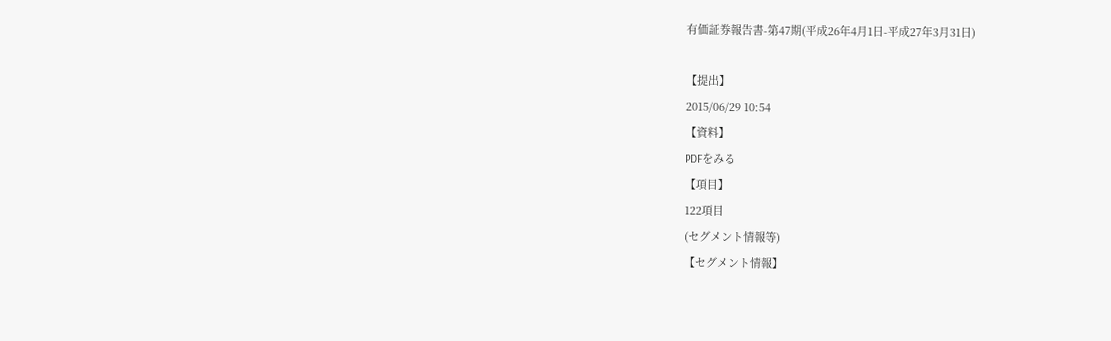有価証券報告書-第47期(平成26年4月1日-平成27年3月31日)

【提出】
2015/06/29 10:54
【資料】
PDFをみる
【項目】
122項目
(セグメント情報等)
【セグメント情報】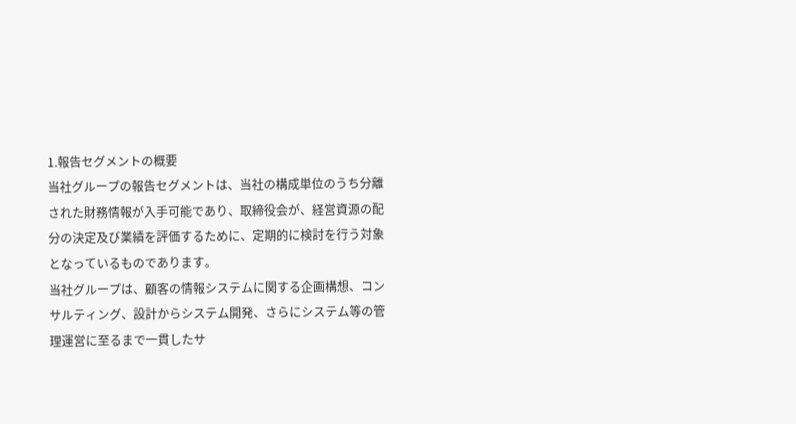1.報告セグメントの概要
当社グループの報告セグメントは、当社の構成単位のうち分離された財務情報が入手可能であり、取締役会が、経営資源の配分の決定及び業績を評価するために、定期的に検討を行う対象となっているものであります。
当社グループは、顧客の情報システムに関する企画構想、コンサルティング、設計からシステム開発、さらにシステム等の管理運営に至るまで一貫したサ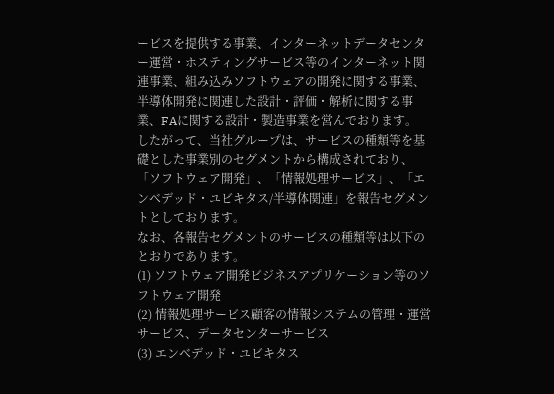ービスを提供する事業、インターネットデータセンター運営・ホスティングサービス等のインターネット関連事業、組み込みソフトウェアの開発に関する事業、半導体開発に関連した設計・評価・解析に関する事業、FAに関する設計・製造事業を営んでおります。
したがって、当社グループは、サービスの種類等を基礎とした事業別のセグメントから構成されており、「ソフトウェア開発」、「情報処理サービス」、「エンベデッド・ユビキタス/半導体関連」を報告セグメントとしております。
なお、各報告セグメントのサービスの種類等は以下のとおりであります。
(1) ソフトウェア開発ビジネスアプリケーション等のソフトウェア開発
(2) 情報処理サービス顧客の情報システムの管理・運営サービス、データセンターサービス
(3) エンベデッド・ユビキタス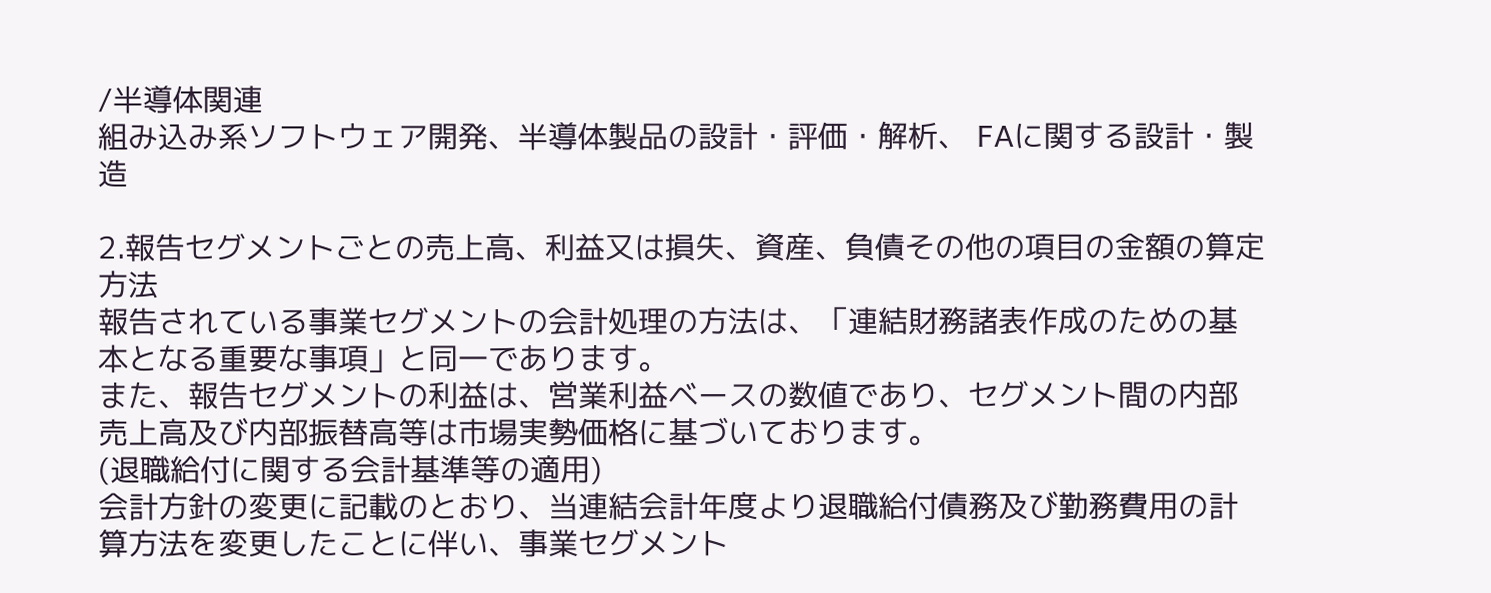/半導体関連
組み込み系ソフトウェア開発、半導体製品の設計・評価・解析、 FAに関する設計・製造

2.報告セグメントごとの売上高、利益又は損失、資産、負債その他の項目の金額の算定方法
報告されている事業セグメントの会計処理の方法は、「連結財務諸表作成のための基本となる重要な事項」と同一であります。
また、報告セグメントの利益は、営業利益ベースの数値であり、セグメント間の内部売上高及び内部振替高等は市場実勢価格に基づいております。
(退職給付に関する会計基準等の適用)
会計方針の変更に記載のとおり、当連結会計年度より退職給付債務及び勤務費用の計算方法を変更したことに伴い、事業セグメント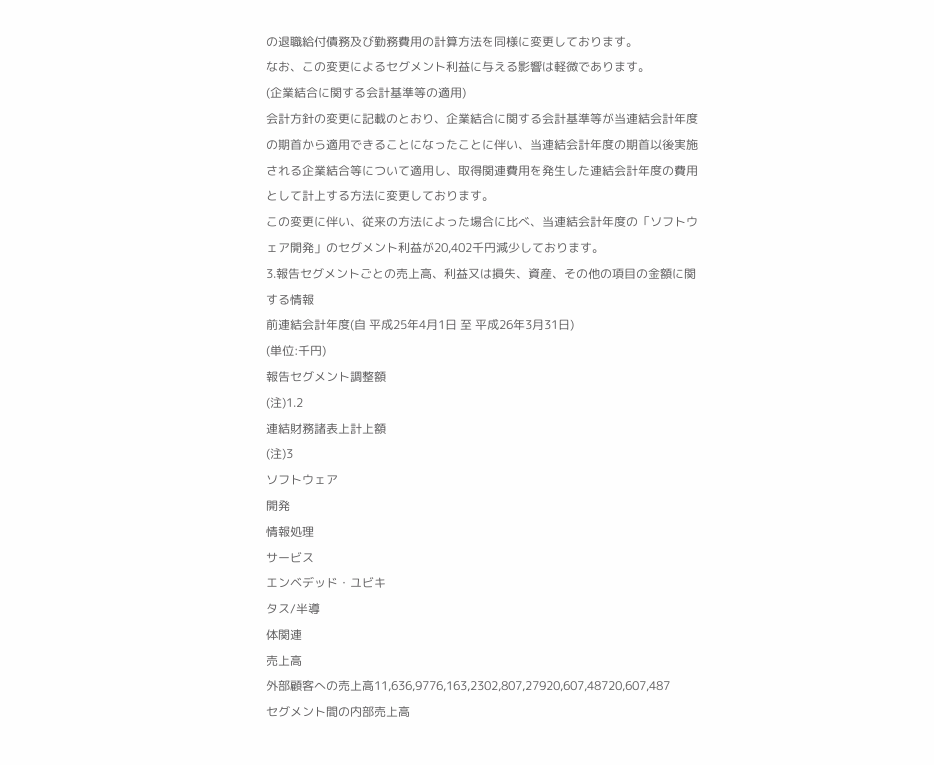の退職給付債務及び勤務費用の計算方法を同様に変更しております。
なお、この変更によるセグメント利益に与える影響は軽微であります。
(企業結合に関する会計基準等の適用)
会計方針の変更に記載のとおり、企業結合に関する会計基準等が当連結会計年度の期首から適用できることになったことに伴い、当連結会計年度の期首以後実施される企業結合等について適用し、取得関連費用を発生した連結会計年度の費用として計上する方法に変更しております。
この変更に伴い、従来の方法によった場合に比べ、当連結会計年度の「ソフトウェア開発」のセグメント利益が20,402千円減少しております。
3.報告セグメントごとの売上高、利益又は損失、資産、その他の項目の金額に関する情報
前連結会計年度(自 平成25年4月1日 至 平成26年3月31日)
(単位:千円)
報告セグメント調整額
(注)1.2
連結財務諸表上計上額
(注)3
ソフトウェア
開発
情報処理
サービス
エンベデッド・ユビキ
タス/半導
体関連
売上高
外部顧客への売上高11,636,9776,163,2302,807,27920,607,48720,607,487
セグメント間の内部売上高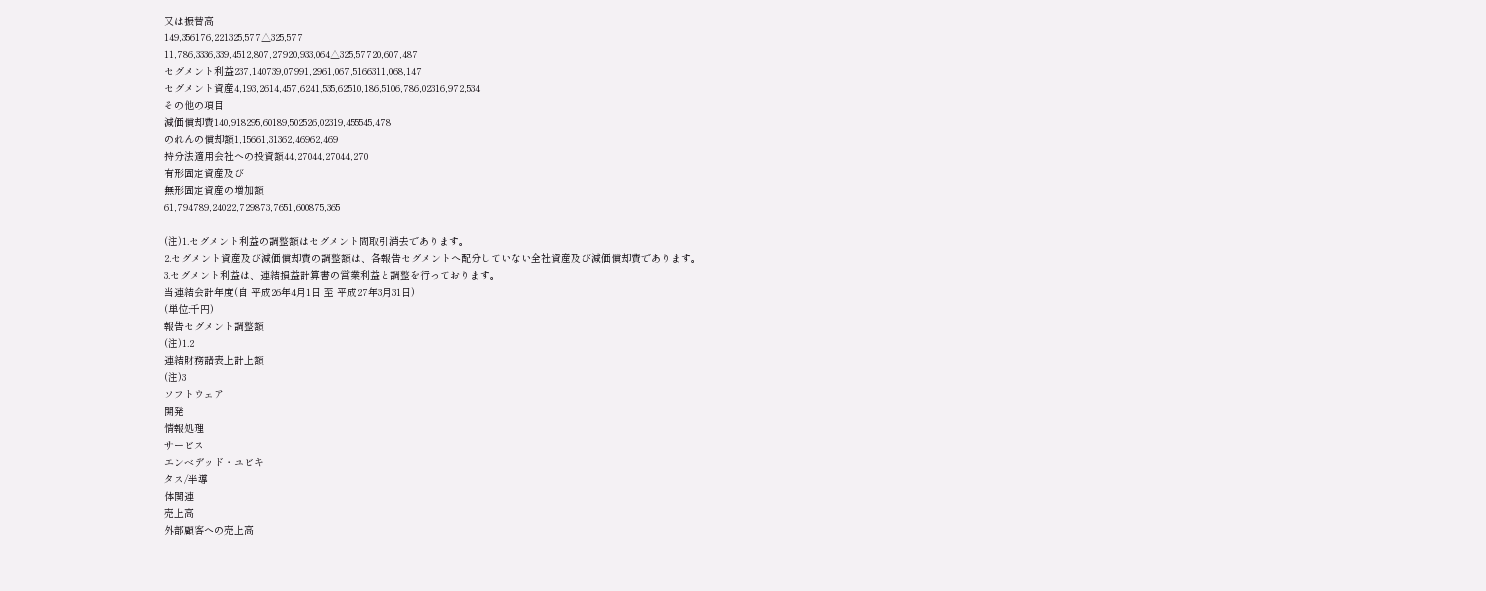又は振替高
149,356176,221325,577△325,577
11,786,3336,339,4512,807,27920,933,064△325,57720,607,487
セグメント利益237,140739,07991,2961,067,5166311,068,147
セグメント資産4,193,2614,457,6241,535,62510,186,5106,786,02316,972,534
その他の項目
減価償却費140,918295,60189,502526,02319,455545,478
のれんの償却額1,15661,31362,46962,469
持分法適用会社への投資額44,27044,27044,270
有形固定資産及び
無形固定資産の増加額
61,794789,24022,729873,7651,600875,365

(注)1.セグメント利益の調整額はセグメント間取引消去であります。
2.セグメント資産及び減価償却費の調整額は、各報告セグメントへ配分していない全社資産及び減価償却費であります。
3.セグメント利益は、連結損益計算書の営業利益と調整を行っております。
当連結会計年度(自 平成26年4月1日 至 平成27年3月31日)
(単位:千円)
報告セグメント調整額
(注)1.2
連結財務諸表上計上額
(注)3
ソフトウェア
開発
情報処理
サービス
エンベデッド・ユビキ
タス/半導
体関連
売上高
外部顧客への売上高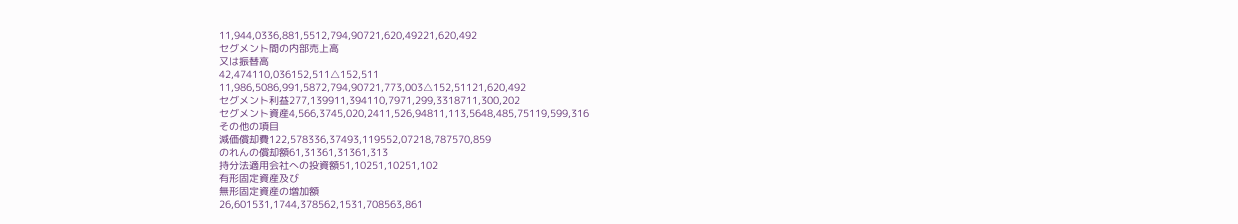11,944,0336,881,5512,794,90721,620,49221,620,492
セグメント間の内部売上高
又は振替高
42,474110,036152,511△152,511
11,986,5086,991,5872,794,90721,773,003△152,51121,620,492
セグメント利益277,139911,394110,7971,299,3318711,300,202
セグメント資産4,566,3745,020,2411,526,94811,113,5648,485,75119,599,316
その他の項目
減価償却費122,578336,37493,119552,07218,787570,859
のれんの償却額61,31361,31361,313
持分法適用会社への投資額51,10251,10251,102
有形固定資産及び
無形固定資産の増加額
26,601531,1744,378562,1531,708563,861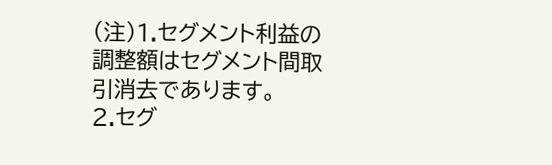(注)1.セグメント利益の調整額はセグメント間取引消去であります。
2.セグ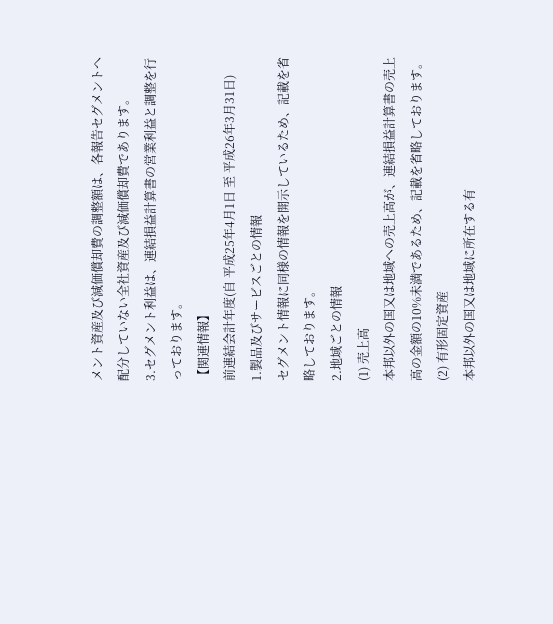メント資産及び減価償却費の調整額は、各報告セグメントへ配分していない全社資産及び減価償却費であります。
3.セグメント利益は、連結損益計算書の営業利益と調整を行っております。
【関連情報】
前連結会計年度(自 平成25年4月1日 至 平成26年3月31日)
1.製品及びサービスごとの情報
セグメント情報に同様の情報を開示しているため、記載を省略しております。
2.地域ごとの情報
(1) 売上高
本邦以外の国又は地域への売上高が、連結損益計算書の売上高の金額の10%未満であるため、記載を省略しております。
(2) 有形固定資産
本邦以外の国又は地域に所在する有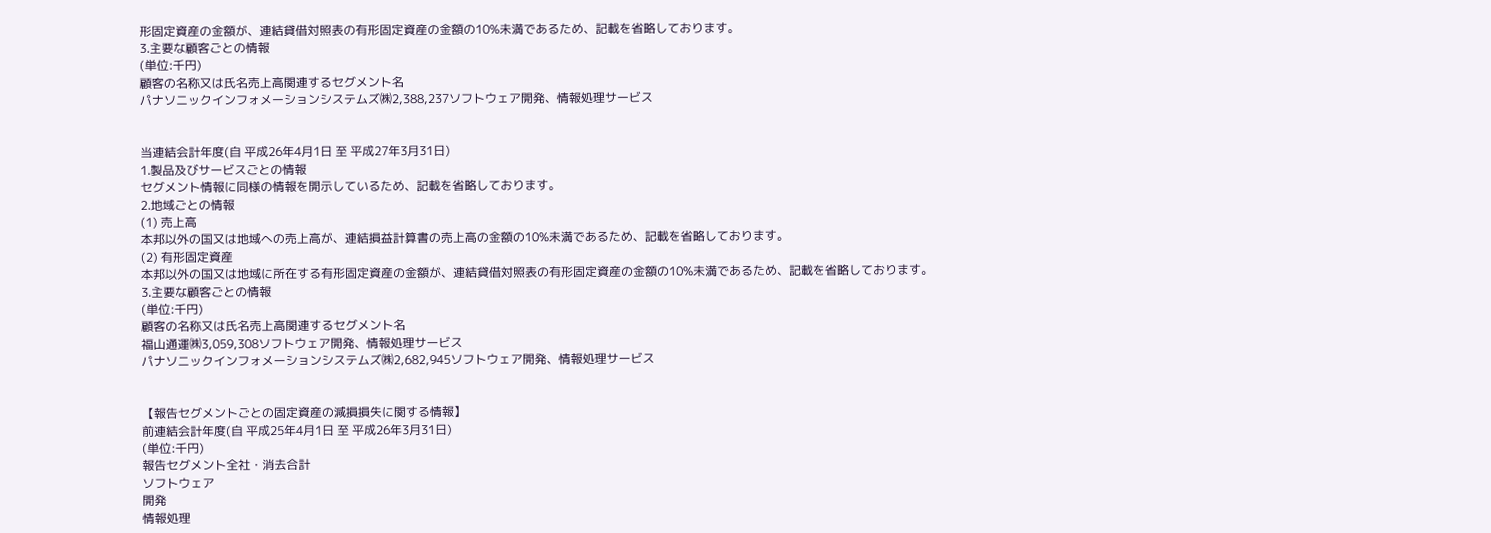形固定資産の金額が、連結貸借対照表の有形固定資産の金額の10%未満であるため、記載を省略しております。
3.主要な顧客ごとの情報
(単位:千円)
顧客の名称又は氏名売上高関連するセグメント名
パナソニックインフォメーションシステムズ㈱2,388,237ソフトウェア開発、情報処理サービス


当連結会計年度(自 平成26年4月1日 至 平成27年3月31日)
1.製品及びサービスごとの情報
セグメント情報に同様の情報を開示しているため、記載を省略しております。
2.地域ごとの情報
(1) 売上高
本邦以外の国又は地域への売上高が、連結損益計算書の売上高の金額の10%未満であるため、記載を省略しております。
(2) 有形固定資産
本邦以外の国又は地域に所在する有形固定資産の金額が、連結貸借対照表の有形固定資産の金額の10%未満であるため、記載を省略しております。
3.主要な顧客ごとの情報
(単位:千円)
顧客の名称又は氏名売上高関連するセグメント名
福山通運㈱3,059,308ソフトウェア開発、情報処理サービス
パナソニックインフォメーションシステムズ㈱2,682,945ソフトウェア開発、情報処理サービス


【報告セグメントごとの固定資産の減損損失に関する情報】
前連結会計年度(自 平成25年4月1日 至 平成26年3月31日)
(単位:千円)
報告セグメント全社・消去合計
ソフトウェア
開発
情報処理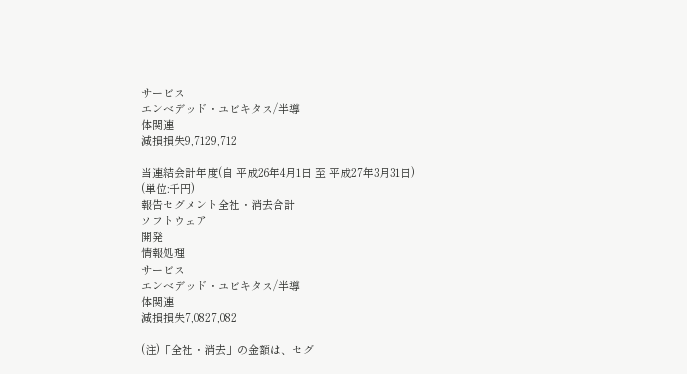サービス
エンベデッド・ユビキタス/半導
体関連
減損損失9,7129,712

当連結会計年度(自 平成26年4月1日 至 平成27年3月31日)
(単位:千円)
報告セグメント全社・消去合計
ソフトウェア
開発
情報処理
サービス
エンベデッド・ユビキタス/半導
体関連
減損損失7,0827,082

(注)「全社・消去」の金額は、セグ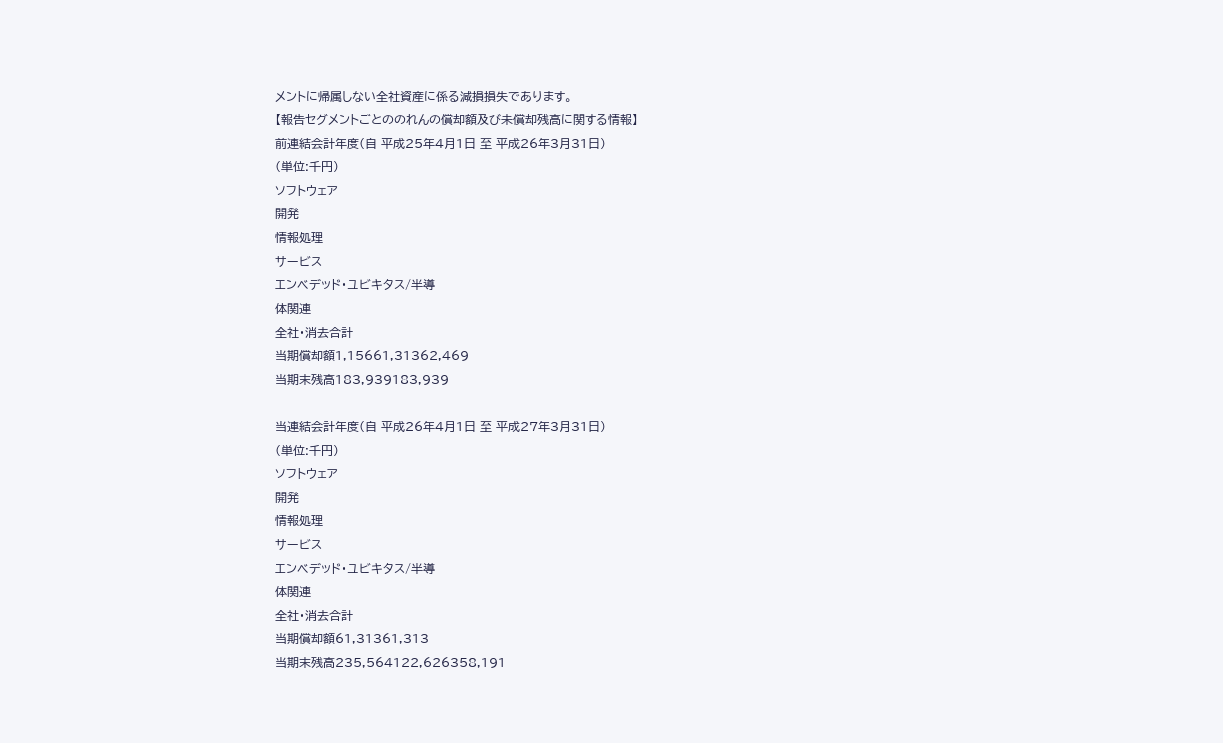メントに帰属しない全社資産に係る減損損失であります。
【報告セグメントごとののれんの償却額及び未償却残高に関する情報】
前連結会計年度(自 平成25年4月1日 至 平成26年3月31日)
(単位:千円)
ソフトウェア
開発
情報処理
サービス
エンベデッド・ユビキタス/半導
体関連
全社・消去合計
当期償却額1,15661,31362,469
当期末残高183,939183,939

当連結会計年度(自 平成26年4月1日 至 平成27年3月31日)
(単位:千円)
ソフトウェア
開発
情報処理
サービス
エンベデッド・ユビキタス/半導
体関連
全社・消去合計
当期償却額61,31361,313
当期末残高235,564122,626358,191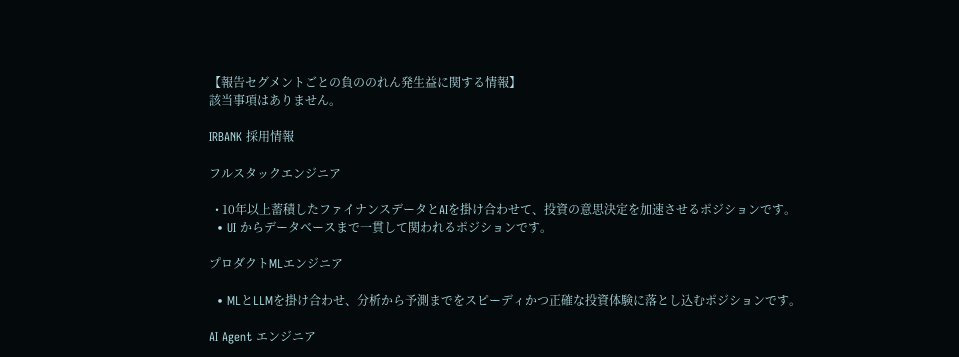【報告セグメントごとの負ののれん発生益に関する情報】
該当事項はありません。

IRBANK 採用情報

フルスタックエンジニア

  • 10年以上蓄積したファイナンスデータとAIを掛け合わせて、投資の意思決定を加速させるポジションです。
  • UI からデータベースまで一貫して関われるポジションです。

プロダクトMLエンジニア

  • MLとLLMを掛け合わせ、分析から予測までをスピーディかつ正確な投資体験に落とし込むポジションです。

AI Agent エンジニア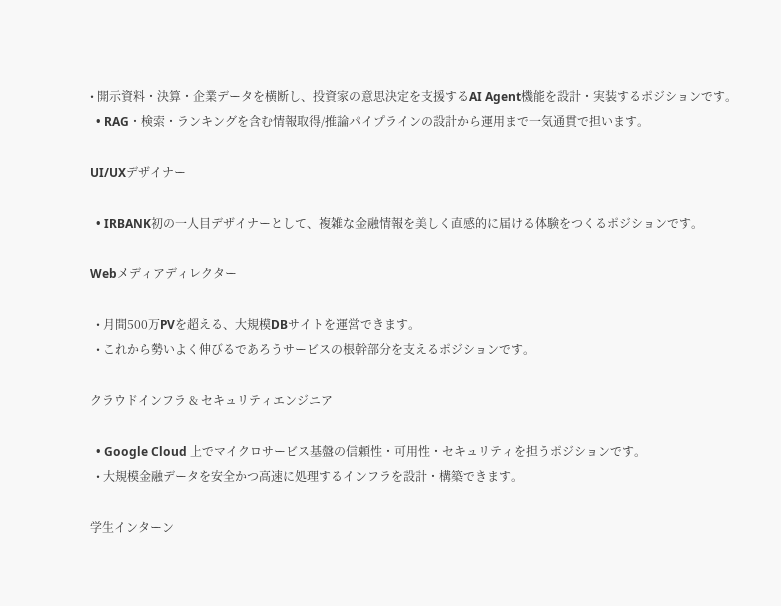• 開示資料・決算・企業データを横断し、投資家の意思決定を支援するAI Agent機能を設計・実装するポジションです。
  • RAG・検索・ランキングを含む情報取得/推論パイプラインの設計から運用まで一気通貫で担います。

UI/UXデザイナー

  • IRBANK初の一人目デザイナーとして、複雑な金融情報を美しく直感的に届ける体験をつくるポジションです。

Webメディアディレクター

  • 月間500万PVを超える、大規模DBサイトを運営できます。
  • これから勢いよく伸びるであろうサービスの根幹部分を支えるポジションです。

クラウドインフラ & セキュリティエンジニア

  • Google Cloud 上でマイクロサービス基盤の信頼性・可用性・セキュリティを担うポジションです。
  • 大規模金融データを安全かつ高速に処理するインフラを設計・構築できます。

学生インターン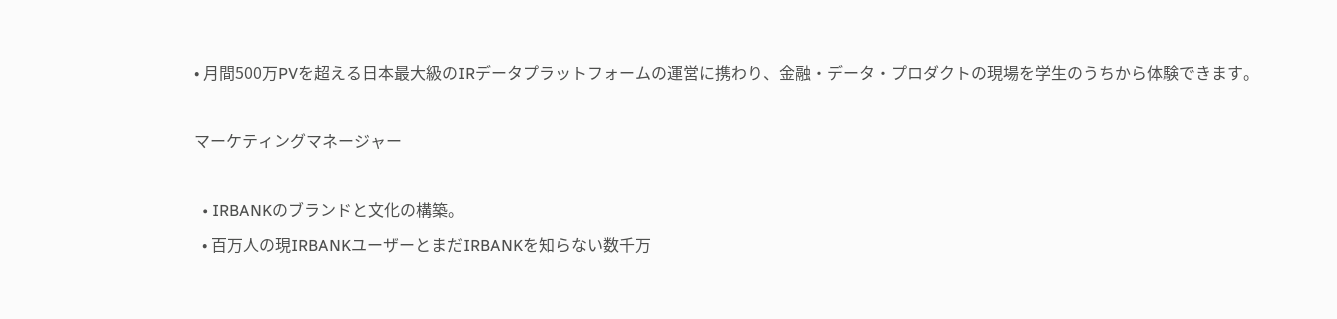• 月間500万PVを超える日本最大級のIRデータプラットフォームの運営に携わり、金融・データ・プロダクトの現場を学生のうちから体験できます。

マーケティングマネージャー

  • IRBANKのブランドと文化の構築。
  • 百万人の現IRBANKユーザーとまだIRBANKを知らない数千万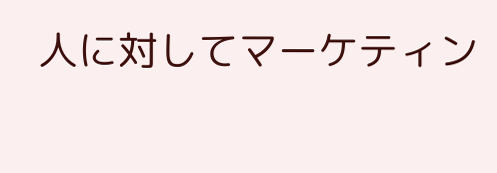人に対してマーケティン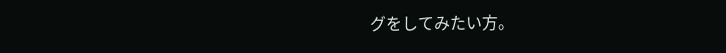グをしてみたい方。